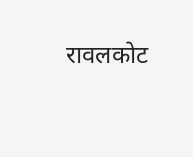रावलकोट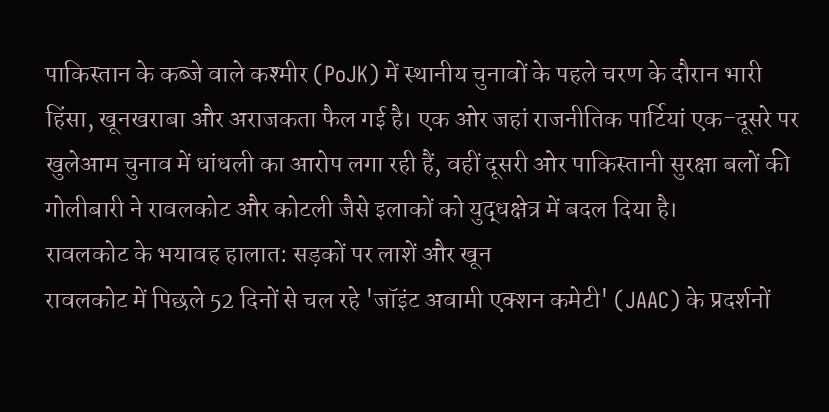पाकिस्तान के कब्जे वाले कश्मीर (PoJK) में स्थानीय चुनावों के पहले चरण के दौरान भारी हिंसा, खूनखराबा और अराजकता फैल गई है। एक ओर जहां राजनीतिक पार्टियां एक-दूसरे पर खुलेआम चुनाव में धांधली का आरोप लगा रही हैं, वहीं दूसरी ओर पाकिस्तानी सुरक्षा बलों की गोलीबारी ने रावलकोट और कोटली जैसे इलाकों को युद्धक्षेत्र में बदल दिया है।
रावलकोट के भयावह हालात: सड़कों पर लाशें और खून
रावलकोट में पिछले 52 दिनों से चल रहे 'जॉइंट अवामी एक्शन कमेटी' (JAAC) के प्रदर्शनों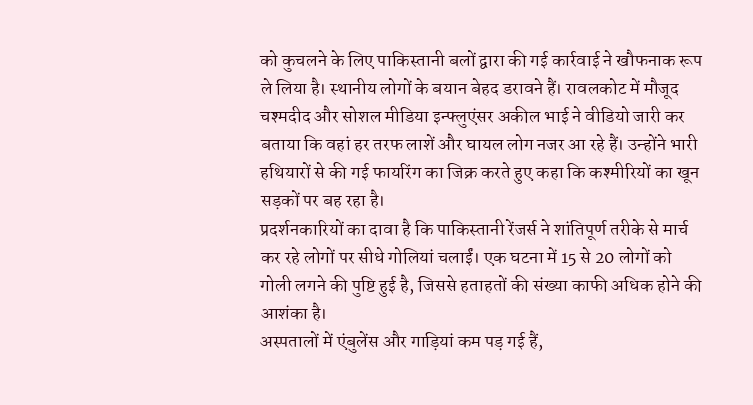को कुचलने के लिए पाकिस्तानी बलों द्वारा की गई कार्रवाई ने खौफनाक रूप ले लिया है। स्थानीय लोगों के बयान बेहद डरावने हैं। रावलकोट में मौजूद चश्मदीद और सोशल मीडिया इन्फ्लुएंसर अकील भाई ने वीडियो जारी कर बताया कि वहां हर तरफ लाशें और घायल लोग नजर आ रहे हैं। उन्होंने भारी हथियारों से की गई फायरिंग का जिक्र करते हुए कहा कि कश्मीरियों का खून सड़कों पर बह रहा है।
प्रदर्शनकारियों का दावा है कि पाकिस्तानी रेंजर्स ने शांतिपूर्ण तरीके से मार्च कर रहे लोगों पर सीधे गोलियां चलाईं। एक घटना में 15 से 20 लोगों को गोली लगने की पुष्टि हुई है, जिससे हताहतों की संख्या काफी अधिक होने की आशंका है।
अस्पतालों में एंबुलेंस और गाड़ियां कम पड़ गई हैं,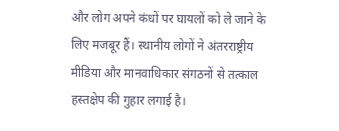और लोग अपने कंधों पर घायलों को ले जाने के लिए मजबूर हैं। स्थानीय लोगों ने अंतरराष्ट्रीय मीडिया और मानवाधिकार संगठनों से तत्काल हस्तक्षेप की गुहार लगाई है।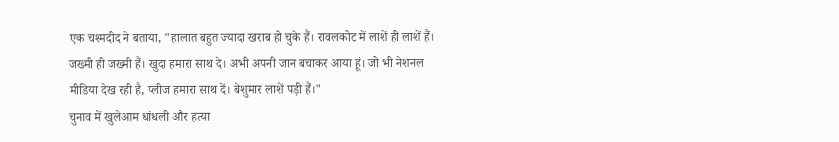एक चश्मदीद ने बताया, "हालात बहुत ज्यादा खराब हो चुके हैं। रावलकोट में लाशें ही लाशें हैं। जख्मी ही जख्मी हैं। खुदा हमारा साथ दे। अभी अपनी जान बचाकर आया हूं। जो भी नेशनल मीडिया देख रही है, प्लीज हमारा साथ दें। बेशुमार लाशें पड़ी हैं।"
चुनाव में खुलेआम धांधली और हत्या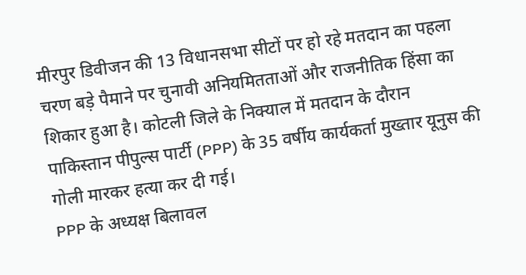मीरपुर डिवीजन की 13 विधानसभा सीटों पर हो रहे मतदान का पहला चरण बड़े पैमाने पर चुनावी अनियमितताओं और राजनीतिक हिंसा का शिकार हुआ है। कोटली जिले के निक्याल में मतदान के दौरान पाकिस्तान पीपुल्स पार्टी (PPP) के 35 वर्षीय कार्यकर्ता मुख्तार यूनुस की गोली मारकर हत्या कर दी गई।
PPP के अध्यक्ष बिलावल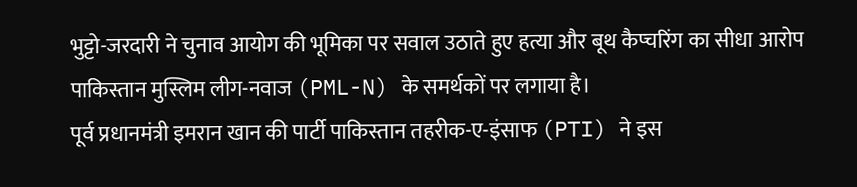भुट्टो-जरदारी ने चुनाव आयोग की भूमिका पर सवाल उठाते हुए हत्या और बूथ कैप्चरिंग का सीधा आरोप पाकिस्तान मुस्लिम लीग-नवाज (PML-N) के समर्थकों पर लगाया है।
पूर्व प्रधानमंत्री इमरान खान की पार्टी पाकिस्तान तहरीक-ए-इंसाफ (PTI) ने इस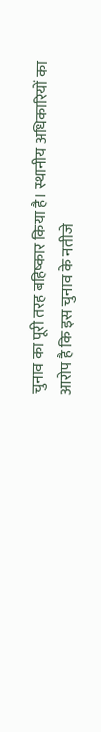चुनाव का पूरी तरह बहिष्कार किया है। स्थानीय अधिकारियों का आरोप है कि इस चुनाव के नतीजे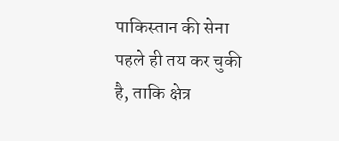पाकिस्तान की सेना पहले ही तय कर चुकी है, ताकि क्षेत्र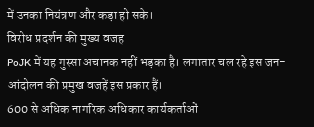में उनका नियंत्रण और कड़ा हो सके।
विरोध प्रदर्शन की मुख्य वजह
PoJK में यह गुस्सा अचानक नहीं भड़का है। लगातार चल रहे इस जन-आंदोलन की प्रमुख वजहें इस प्रकार हैं।
600 से अधिक नागरिक अधिकार कार्यकर्ताओं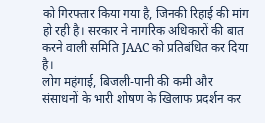को गिरफ्तार किया गया है, जिनकी रिहाई की मांग हो रही है। सरकार ने नागरिक अधिकारों की बात करने वाली समिति JAAC को प्रतिबंधित कर दिया है।
लोग महंगाई, बिजली-पानी की कमी और संसाधनों के भारी शोषण के खिलाफ प्रदर्शन कर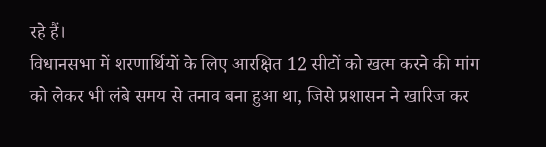रहे हैं।
विधानसभा में शरणार्थियों के लिए आरक्षित 12 सीटों को खत्म करने की मांग को लेकर भी लंबे समय से तनाव बना हुआ था, जिसे प्रशासन ने खारिज कर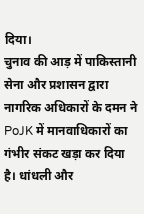दिया।
चुनाव की आड़ में पाकिस्तानी सेना और प्रशासन द्वारा नागरिक अधिकारों के दमन ने PoJK में मानवाधिकारों का गंभीर संकट खड़ा कर दिया है। धांधली और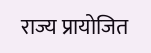राज्य प्रायोजित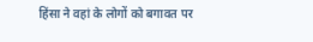हिंसा ने वहां के लोगों को बगावत पर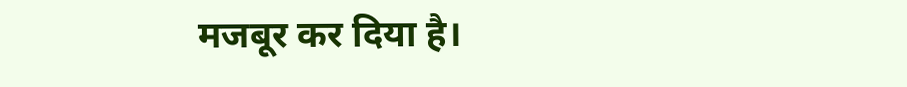मजबूर कर दिया है।